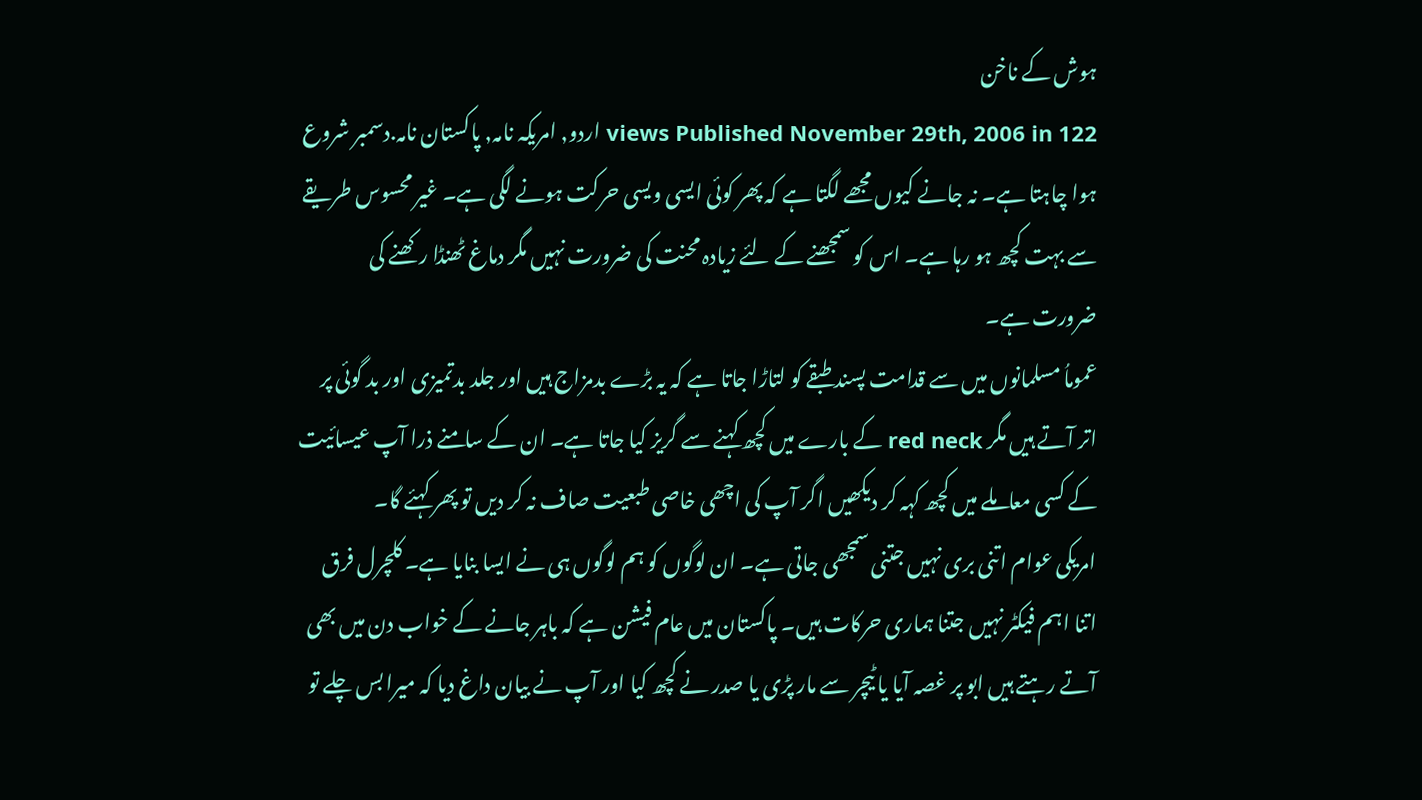ہوش کے ناخن
122 views Published November 29th, 2006 in اردو, امریکہ نامہ, پاکستان نامہ.دسمبر شروع ہوا چاہتا ہے۔ نہ جانے کیوں مجھے لگتا ہے کہ پھر کوئی ایسی ویسی حرکت ہونے لگی ہے۔ غیر محسوس طریقے سے بہت کچھ ہو رہا ہے۔ اس کو سمجھنے کے لئے زیادہ محنت کی ضرورت نہیں مگر دماغ ٹھنڈا رکھنے کی ضرورت ہے۔
عموماُ مسلمانوں میں سے قدامت پسند طبقے کو لتاڑا جاتا ہے کہ یہ بڑے بدمزاج ہیں اور جلد بدتمیزی اور بد گوئی پر اتر آتے ہیں مگر red neck کے بارے میں کچھ کہنے سے گریز کیا جاتا ہے۔ ان کے سامنے ذرا آپ عیسائیت کے کسی معاملے میں کچھ کہہ کر دیکھیں اگر آپ کی اچھی خاصی طبعیت صاف نہ کر دیں تو پھر کہئے گا۔
امریکی عوام اتنی بری نہیں جتنی سمجھی جاتی ہے۔ ان لوگوں کو ہم لوگوں ہی نے ایسا بنایا ہے۔ کلچرل فرق اتنا اہم فیکٹر نہیں جتنا ہماری حرکات ہیں۔ پاکستان میں عام فیشن ہے کہ باہر جانے کے خواب دن میں بھی آتے رہتے ہیں ابو پر غصہ آیا یا ٹیچر سے مار پڑی یا صدر نے کچھ کیا اور آپ نے بیان داغ دیا کہ میرا بس چلے تو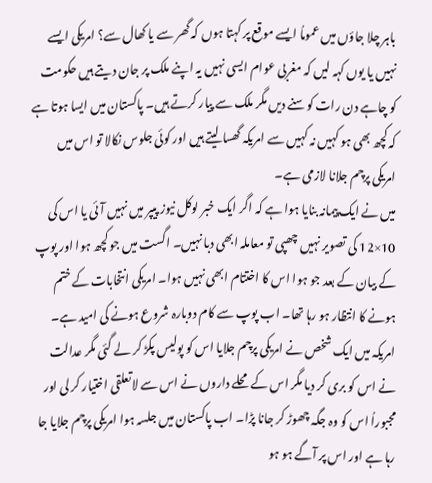باہر چلا جاؤں میں عموماُ ایسے موقع پر کہتا ہوں کہ گھر سے یا کھال سے؟ امریکی ایسے نہیں یا یوں کہہ لیں کہ مغربی عوام ایسی نہیں یہ اپنے ملک پر جان دیتے ہیں حکومت کو چاہے دن رات کوسنے دیں مگر ملک سے پیار کرتے ہیں۔ پاکستان میں ایسا ہوتا ہے کہ کچھ بھی ہو کہیں نہ کہیں سے امریکہ گھسا لیتے ہیں اور کوئی جلوس نکالا تو اس میں امریکی پرچم جلانا لازمی ہے۔
میں نے ایک پیمانہ بنایا ہوا ہے کہ اگر ایک خبر لوکل نیوز پیپر میں نہیں آئی یا اس کی 10×12 کی تصویر نہیں چھپی تو معاملہ ابھی دبا نہیں۔ اگست میں جو کچھ ہوا اور پوپ کے بیان کے بعد جو ہوا اس کا اختتام ابھی نہیں ہوا۔ امریکی انتخابات کے ختم ہونے کا انتظار ہو رہا تھا۔ اب پوپ سے کام دوبارہ شروع ہونے کی امید ہے۔
امریکہ میں ایک شخص نے امریکی پرچم جلایا اس کو پولیس پکڑ کر لے گئی مگر عدالت نے اس کو بری کر دیا مگر اس کے محلے داروں نے اس سے لاتعلقی اختیار کر لی اور مجبوراُ اس کو وہ جگہ چھوڑ کر جانا پڑا۔ اب پاکستان میں جلسہ ہوا امریکی پرچم جلایا جا رہا ہے اور اس پر آگے ہو ہو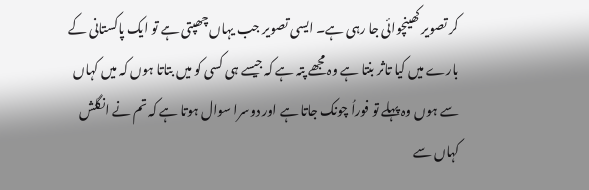کر تصویر کھینچوائی جا رہی ہے۔ ایسی تصویر جب یہاں چھپتی ہے تو ایک پاکستانی کے بارے میں کیا تاثر بنتا ہے وہ مجھے پتہ ہے کہ جیسے ہی کسی کو میں بتاتا ہوں کہ میں کہاں سے ہوں وہ پہلے تو فوراُ چونک جاتا ہے اور دوسرا سوال ہوتا ہے کہ تم نے انگلش کہاں سے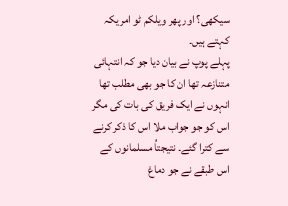سیکھی؟ اور پھر ویلکم ٹو امریکہ کہتے ہیں۔
پہلے پوپ نے بیان دیا جو کہ انتہائی متنازعہ تھا ان کا جو بھی مطلب تھا انہوں نے ایک فریق کی بات کی مگر اس کو جو جواب ملا اس کا ذکر کرنے سے کترا گئے۔ نتیجتاُ مسلمانوں کے اس طبقے نے جو دماغ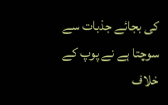کی بجائے جذبات سے سوچتا ہے نے پوپ کے خلاف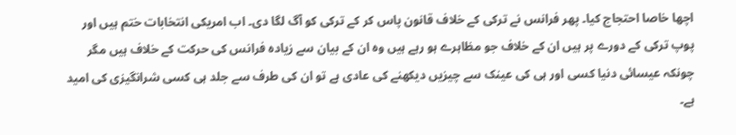اچھا خاصا احتجاج کیا۔ پھر فرانس نے ترکی کے خلاف قانون پاس کر کے ترکی کو آگ لگا دی۔ اب امریکی انتخابات ختم ہیں اور پوپ ترکی کے دورے پر ہیں ان کے خلاف جو مظاہرے ہو رہے ہیں وہ ان کے بیان سے زیادہ فرانس کی حرکت کے خلاف ہیں مگر چونکہ عیسائی دنیا کسی اور ہی کی عینک سے چیزیں دیکھنے کی عادی ہے تو ان کی طرف سے جلد ہی کسی شرانگیزی کی امید ہے۔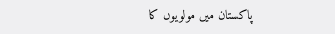پاکستان میں مولویوں کا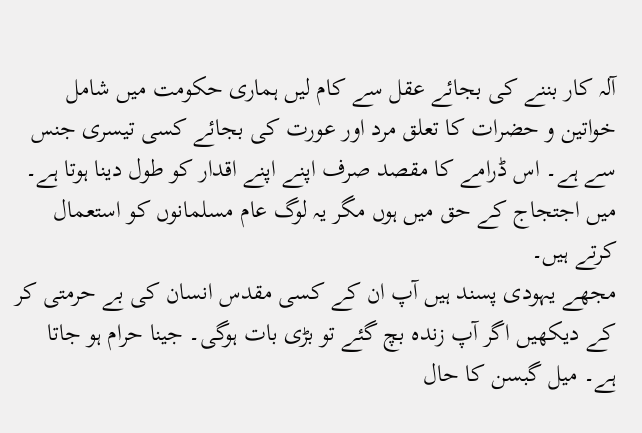آلہ کار بننے کی بجائے عقل سے کام لیں ہماری حکومت میں شامل خواتین و حضرات کا تعلق مرد اور عورت کی بجائے کسی تیسری جنس سے ہے۔ اس ڈرامے کا مقصد صرف اپنے اپنے اقدار کو طول دینا ہوتا ہے۔ میں اجتجاج کے حق میں ہوں مگر یہ لوگ عام مسلمانوں کو استعمال کرتے ہیں۔
مجھے یہودی پسند ہیں آپ ان کے کسی مقدس انسان کی بے حرمتی کر کے دیکھیں اگر آپ زندہ بچ گئے تو بڑی بات ہوگی۔ جینا حرام ہو جاتا ہے۔ میل گبسن کا حال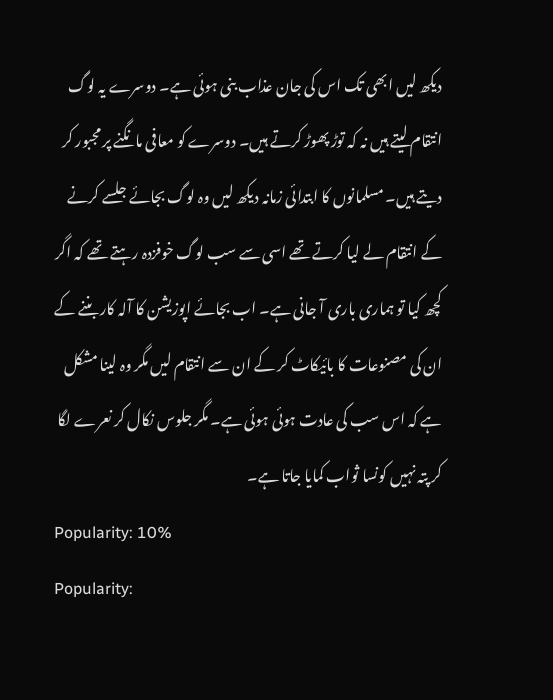دیکھ لیں ابھی تک اس کی جان عذاب بنی ہوئی ہے۔ دوسرے یہ لوگ انتقام لیتے ہیں نہ کہ توڑ پھوڑ کرتے ہیں۔ دوسرے کو معافی مانگنے پر مجبور کر دیتے ہیں۔ مسلمانوں کا ابتدائی زمانہ دیکھ لیں وہ لوگ بجائے جلسے کرنے کے انتقام لے لیا کرتے تھے اسی سے سب لوگ خوفزدہ رہتے تھے کہ اگر کچھ کیا تو ہماری باری آ جانی ہے۔ اب بجائے اپوزیشن کا آلہ کار بننے کے ان کی مصنوعات کا بائیکاٹ کر کے ان سے انتقام لیں مگر وہ لینا مشکل ہے کہ اس سب کی عادت ہوئی ہوئی ہے۔ مگر جلوس نکال کر نعرے لگا کر پتہ نہیں کونسا ثواب کمایا جاتا ہے۔
Popularity: 10%
Popularity: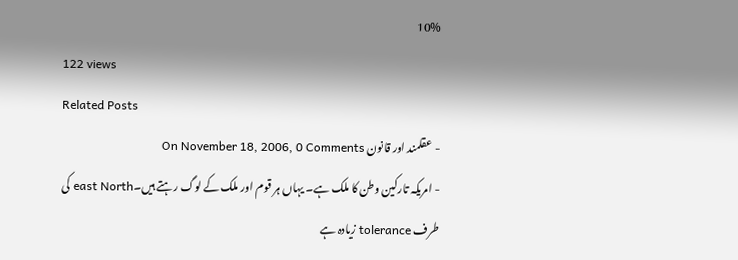10%
122 views
Related Posts
- عقلمند اور قانون On November 18, 2006, 0 Comments
- امریکہ تارکین وطن کا ملک ہے۔ یہاں ہر قوم اور ملک کے لوگ رہتے ہیں۔east North کی طرف tolerance زیادہ ہے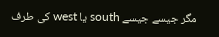مگر جیسے جیسے south یا west کی طرف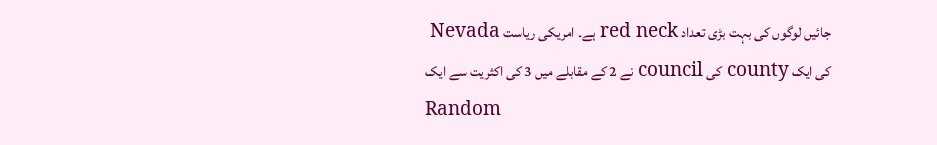جائیں لوگوں کی بہت بڑی تعداد red neck ہے۔ امریکی ریاست Nevada کی ایک county کی council نے 2 کے مقابلے میں 3 کی اکثریت سے ایک
Random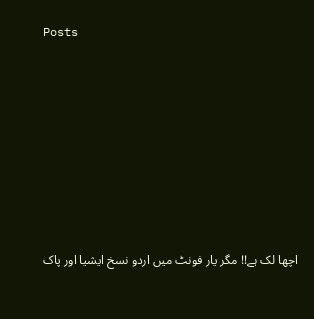Posts








اچھا لک ہے!! مگر یار فونٹ میں اردو نسخ ایشیا اور پاک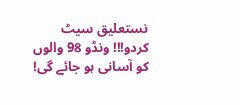نستعلیق سیٹ کردو!!! ونڈو 98 والوں کو آسانی ہو جائے گی!